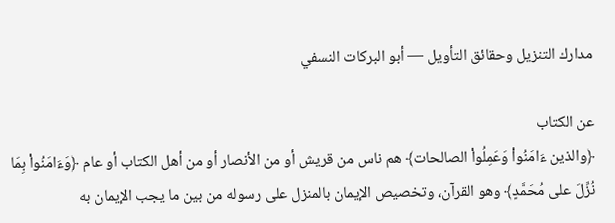مدارك التنزيل وحقائق التأويل — أبو البركات النسفي

عن الكتاب
﴿والذين ءَامَنُواْ وَعَمِلُواْ الصالحات﴾ هم ناس من قريش أو من الأنصار أو من أهل الكتاب أو عام ﴿وَءَامَنُواْ بِمَا نُزِّلَ على مُحَمَّدٍ﴾ وهو القرآن، وتخصيص الإيمان بالمنزل على رسوله من بين ما يجب الإيمان به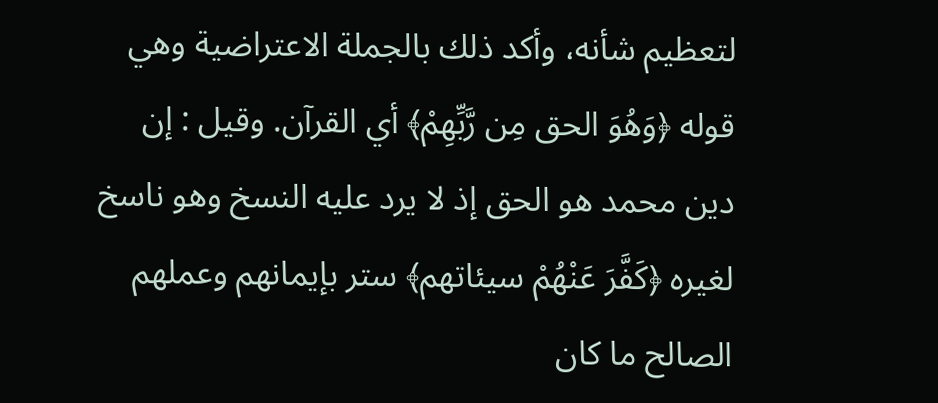لتعظيم شأنه، وأكد ذلك بالجملة الاعتراضية وهي قوله ﴿وَهُوَ الحق مِن رَّبِّهِمْ﴾ أي القرآن. وقيل : إن دين محمد هو الحق إذ لا يرد عليه النسخ وهو ناسخ لغيره ﴿كَفَّرَ عَنْهُمْ سيئاتهم﴾ ستر بإيمانهم وعملهم الصالح ما كان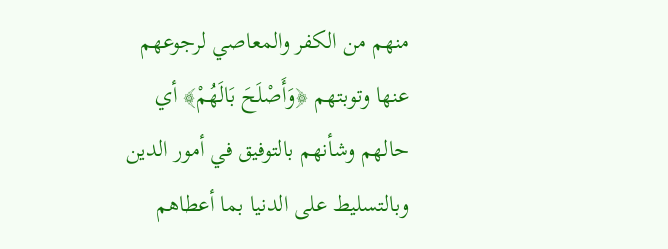منهم من الكفر والمعاصي لرجوعهم عنها وتوبتهم ﴿وَأَصْلَحَ بَالَهُمْ﴾ أي حالهم وشأنهم بالتوفيق في أمور الدين وبالتسليط على الدنيا بما أعطاهم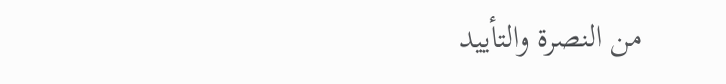من النصرة والتأييد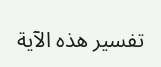تفسير هذه الآية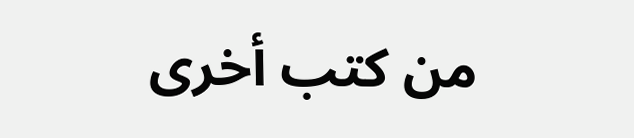من كتب أخرى